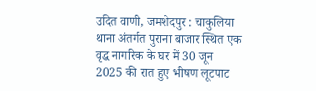उदित वाणी, जमशेदपुर : चाकुलिया थाना अंतर्गत पुराना बाजार स्थित एक वृद्ध नागरिक के घर में 30 जून 2025 की रात हुए भीषण लूटपाट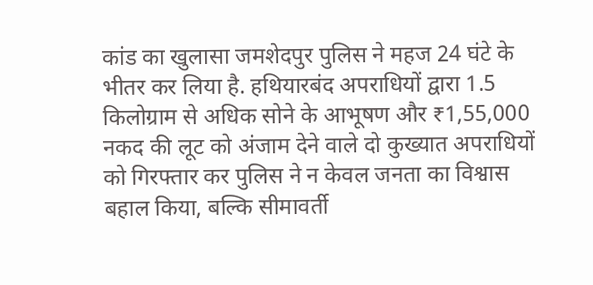कांड का खुलासा जमशेदपुर पुलिस ने महज 24 घंटे के भीतर कर लिया है. हथियारबंद अपराधियों द्वारा 1.5 किलोग्राम से अधिक सोने के आभूषण और ₹1,55,000 नकद की लूट को अंजाम देने वाले दो कुख्यात अपराधियों को गिरफ्तार कर पुलिस ने न केवल जनता का विश्वास बहाल किया, बल्कि सीमावर्ती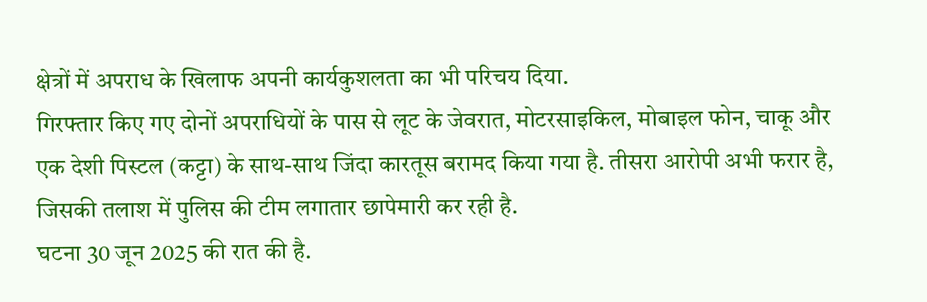क्षेत्रों में अपराध के खिलाफ अपनी कार्यकुशलता का भी परिचय दिया.
गिरफ्तार किए गए दोनों अपराधियों के पास से लूट के जेवरात, मोटरसाइकिल, मोबाइल फोन, चाकू और एक देशी पिस्टल (कट्टा) के साथ-साथ जिंदा कारतूस बरामद किया गया है. तीसरा आरोपी अभी फरार है, जिसकी तलाश में पुलिस की टीम लगातार छापेमारी कर रही है.
घटना 30 जून 2025 की रात की है.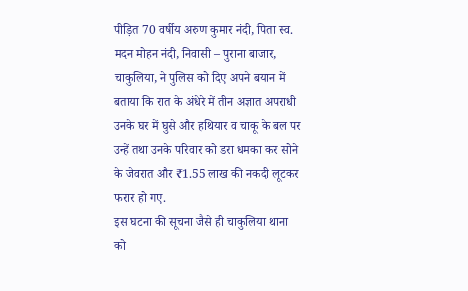पीड़ित 70 वर्षीय अरुण कुमार नंदी, पिता स्व. मदन मोहन नंदी, निवासी – पुराना बाजार, चाकुलिया, ने पुलिस को दिए अपने बयान में बताया कि रात के अंधेरे में तीन अज्ञात अपराधी उनके घर में घुसे और हथियार व चाकू के बल पर उन्हें तथा उनके परिवार को डरा धमका कर सोने के जेवरात और ₹1.55 लाख की नकदी लूटकर फरार हो गए.
इस घटना की सूचना जैसे ही चाकुलिया थाना को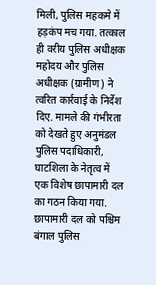मिली, पुलिस महकमे में हड़कंप मच गया. तत्काल ही वरीय पुलिस अधीक्षक महोदय और पुलिस अधीक्षक (ग्रामीण) ने त्वरित कार्रवाई के निर्देश दिए. मामले की गंभीरता को देखते हुए अनुमंडल पुलिस पदाधिकारी, घाटशिला के नेतृत्व में एक विशेष छापामारी दल का गठन किया गया. छापामारी दल को पश्चिम बंगाल पुलिस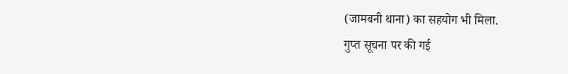(जामबनी थाना) का सहयोग भी मिला.
गुप्त सूचना पर की गई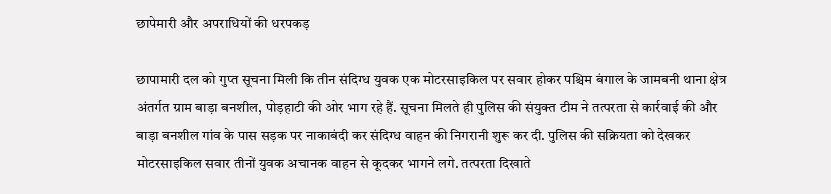छापेमारी और अपराधियों की धरपकड़

छापामारी दल को गुप्त सूचना मिली कि तीन संदिग्ध युवक एक मोटरसाइकिल पर सवार होकर पश्चिम बंगाल के जामबनी थाना क्षेत्र अंतर्गत ग्राम बाड़ा बनशील, पोड़हाटी की ओर भाग रहे हैं. सूचना मिलते ही पुलिस की संयुक्त टीम ने तत्परता से कार्रवाई की और बाड़ा बनशील गांव के पास सड़क पर नाकाबंदी कर संदिग्ध वाहन की निगरानी शुरू कर दी. पुलिस की सक्रियता को देखकर मोटरसाइकिल सवार तीनों युवक अचानक वाहन से कूदकर भागने लगे. तत्परता दिखाते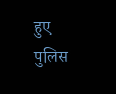हुए पुलिस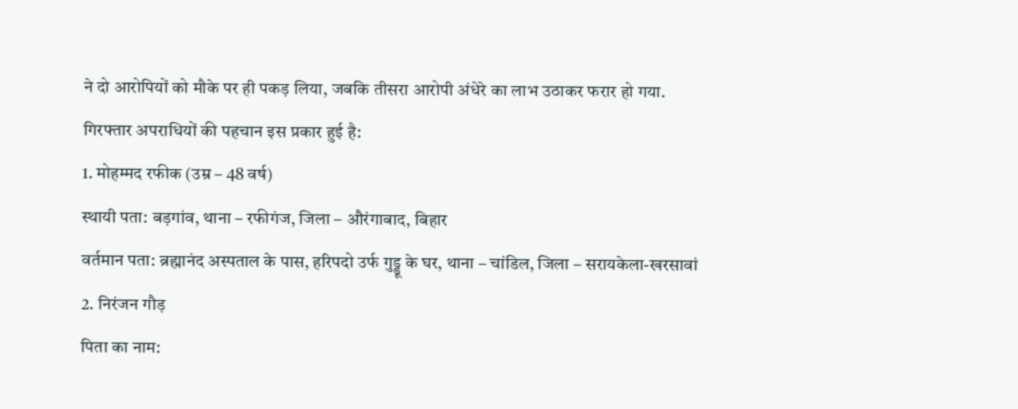ने दो आरोपियों को मौके पर ही पकड़ लिया, जबकि तीसरा आरोपी अंधेरे का लाभ उठाकर फरार हो गया.
गिरफ्तार अपराधियों की पहचान इस प्रकार हुई है:
1. मोहम्मद रफीक (उम्र – 48 वर्ष)
स्थायी पता: बड़गांव, थाना – रफीगंज, जिला – औरंगाबाद, बिहार
वर्तमान पता: ब्रह्मानंद अस्पताल के पास, हरिपदो उर्फ गुड्डू के घर, थाना – चांडिल, जिला – सरायकेला-खरसावां
2. निरंजन गौड़
पिता का नाम: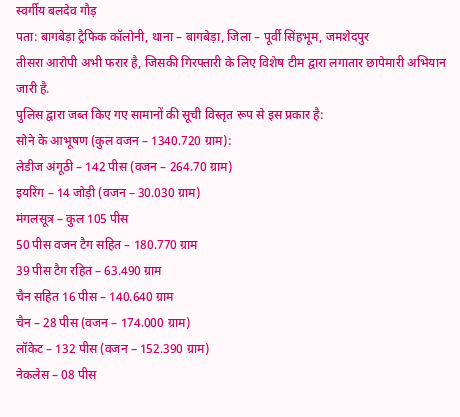स्वर्गीय बलदेव गौड़
पता: बागबेड़ा ट्रैफिक कॉलोनी, थाना – बागबेड़ा, जिला – पूर्वी सिंहभूम, जमशेदपुर
तीसरा आरोपी अभी फरार है, जिसकी गिरफ्तारी के लिए विशेष टीम द्वारा लगातार छापेमारी अभियान जारी है.
पुलिस द्वारा जब्त किए गए सामानों की सूची विस्तृत रूप से इस प्रकार है:
सोने के आभूषण (कुल वजन – 1340.720 ग्राम):
लेडीज अंगूठी – 142 पीस (वजन – 264.70 ग्राम)
इयरिंग – 14 जोड़ी (वजन – 30.030 ग्राम)
मंगलसूत्र – कुल 105 पीस
50 पीस वजन टैग सहित – 180.770 ग्राम
39 पीस टैग रहित – 63.490 ग्राम
चैन सहित 16 पीस – 140.640 ग्राम
चैन – 28 पीस (वजन – 174.000 ग्राम)
लॉकेट – 132 पीस (वजन – 152.390 ग्राम)
नेकलेस – 08 पीस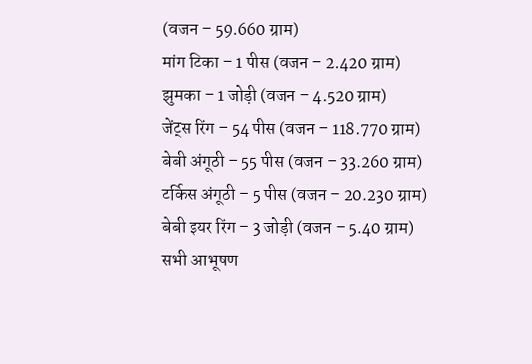(वजन – 59.660 ग्राम)
मांग टिका – 1 पीस (वजन – 2.420 ग्राम)
झुमका – 1 जोड़ी (वजन – 4.520 ग्राम)
जेंट्स रिंग – 54 पीस (वजन – 118.770 ग्राम)
बेबी अंगूठी – 55 पीस (वजन – 33.260 ग्राम)
टर्किस अंगूठी – 5 पीस (वजन – 20.230 ग्राम)
बेबी इयर रिंग – 3 जोड़ी (वजन – 5.40 ग्राम)
सभी आभूषण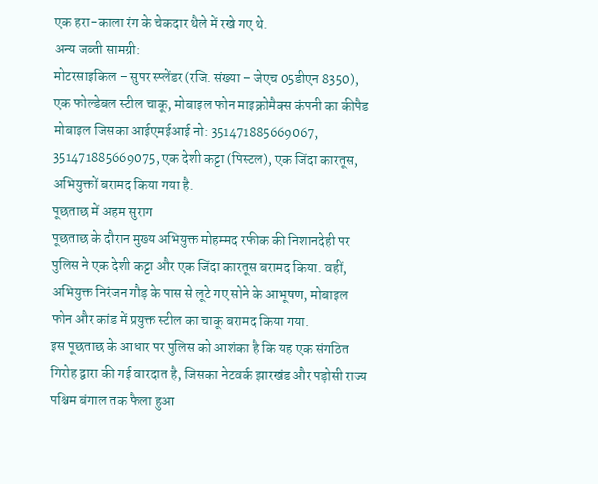एक हरा-काला रंग के चेकदार थैले में रखे गए थे.
अन्य जब्ती सामग्री:
मोटरसाइकिल – सुपर स्प्लेंडर (रजि. संख्या – जेएच 05डीएन 8350), एक फोल्डेबल स्टील चाकू, मोबाइल फोन माइक्रोमैक्स कंपनी का कीपैड मोबाइल जिसका आईएमईआई नो: 351471885669067, 351471885669075, एक देशी कट्टा (पिस्टल), एक जिंदा कारतूस, अभियुक्तों बरामद किया गया है.
पूछताछ में अहम सुराग
पूछताछ के दौरान मुख्य अभियुक्त मोहम्मद रफीक की निशानदेही पर पुलिस ने एक देशी कट्टा और एक जिंदा कारतूस बरामद किया. वहीं, अभियुक्त निरंजन गौड़ के पास से लूटे गए सोने के आभूषण, मोबाइल फोन और कांड में प्रयुक्त स्टील का चाकू बरामद किया गया.
इस पूछताछ के आधार पर पुलिस को आशंका है कि यह एक संगठित गिरोह द्वारा की गई वारदात है, जिसका नेटवर्क झारखंड और पड़ोसी राज्य पश्चिम बंगाल तक फैला हुआ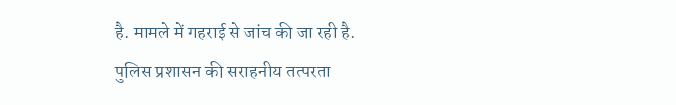है. मामले में गहराई से जांच की जा रही है.
पुलिस प्रशासन की सराहनीय तत्परता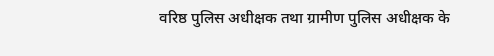वरिष्ठ पुलिस अधीक्षक तथा ग्रामीण पुलिस अधीक्षक के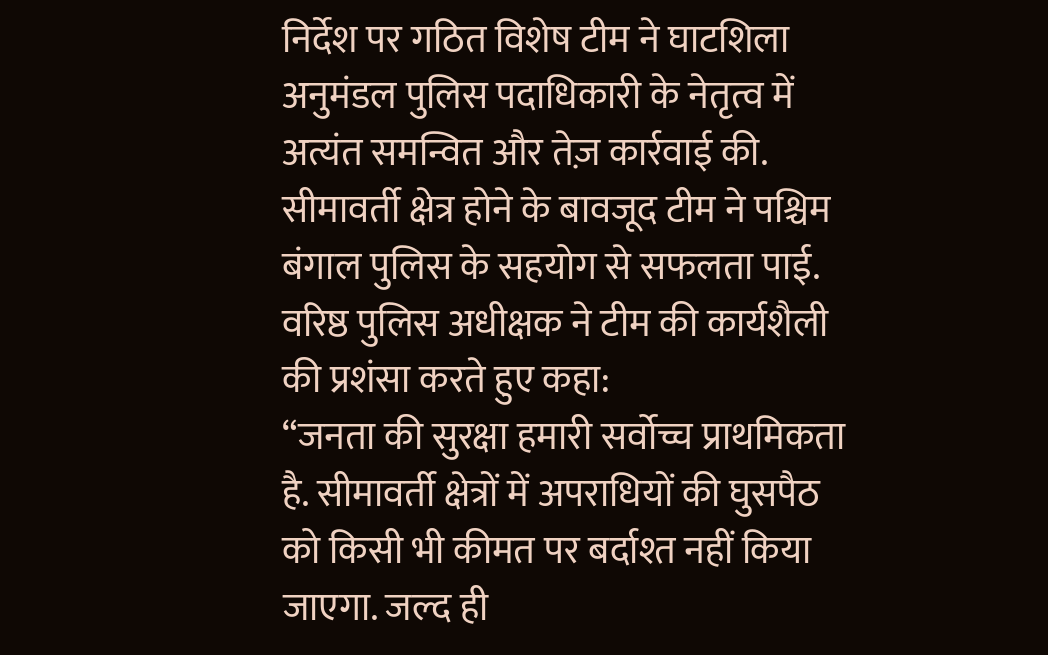निर्देश पर गठित विशेष टीम ने घाटशिला अनुमंडल पुलिस पदाधिकारी के नेतृत्व में अत्यंत समन्वित और तेज़ कार्रवाई की. सीमावर्ती क्षेत्र होने के बावजूद टीम ने पश्चिम बंगाल पुलिस के सहयोग से सफलता पाई.
वरिष्ठ पुलिस अधीक्षक ने टीम की कार्यशैली की प्रशंसा करते हुए कहा:
“जनता की सुरक्षा हमारी सर्वोच्च प्राथमिकता है. सीमावर्ती क्षेत्रों में अपराधियों की घुसपैठ को किसी भी कीमत पर बर्दाश्त नहीं किया जाएगा. जल्द ही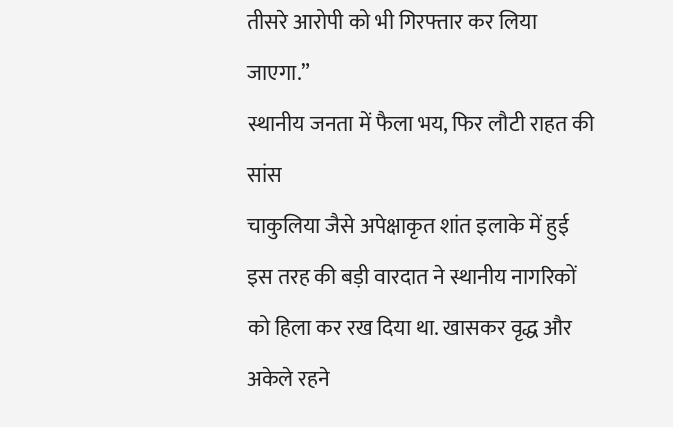तीसरे आरोपी को भी गिरफ्तार कर लिया जाएगा.”
स्थानीय जनता में फैला भय, फिर लौटी राहत की सांस
चाकुलिया जैसे अपेक्षाकृत शांत इलाके में हुई इस तरह की बड़ी वारदात ने स्थानीय नागरिकों को हिला कर रख दिया था. खासकर वृद्ध और अकेले रहने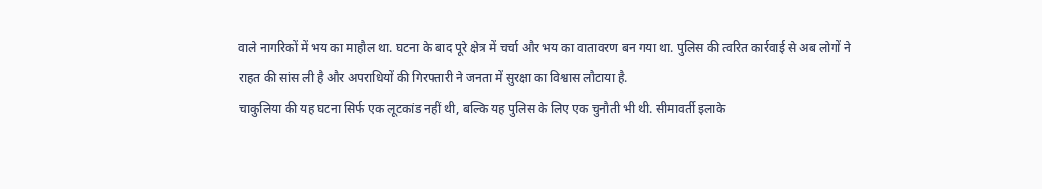वाले नागरिकों में भय का माहौल था. घटना के बाद पूरे क्षेत्र में चर्चा और भय का वातावरण बन गया था. पुलिस की त्वरित कार्रवाई से अब लोगों ने राहत की सांस ली है और अपराधियों की गिरफ्तारी ने जनता में सुरक्षा का विश्वास लौटाया है.
चाकुलिया की यह घटना सिर्फ एक लूटकांड नहीं थी, बल्कि यह पुलिस के लिए एक चुनौती भी थी. सीमावर्ती इलाके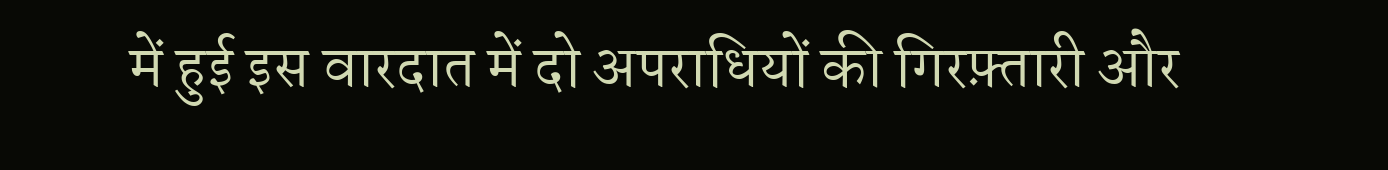में हुई इस वारदात में दो अपराधियों की गिरफ़्तारी और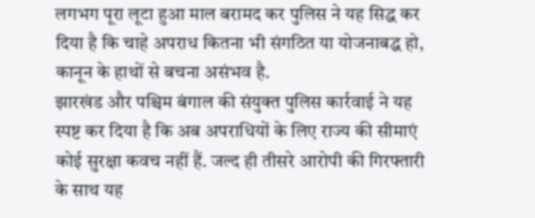लगभग पूरा लूटा हुआ माल बरामद कर पुलिस ने यह सिद्ध कर दिया है कि चाहे अपराध कितना भी संगठित या योजनाबद्ध हो, कानून के हाथों से बचना असंभव है.
झारखंड और पश्चिम बंगाल की संयुक्त पुलिस कार्रवाई ने यह स्पष्ट कर दिया है कि अब अपराधियों के लिए राज्य की सीमाएं कोई सुरक्षा कवच नहीं हैं. जल्द ही तीसरे आरोपी की गिरफ्तारी के साथ यह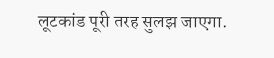लूटकांड पूरी तरह सुलझ जाएगा.